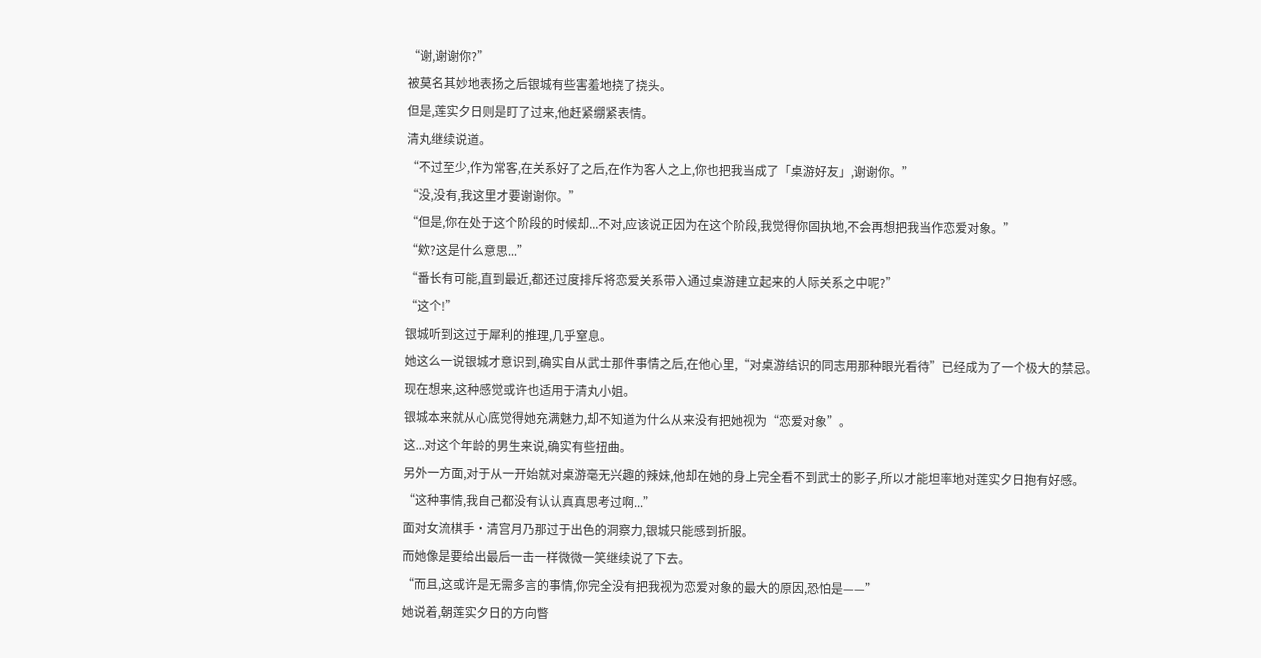“谢,谢谢你?”
被莫名其妙地表扬之后银城有些害羞地挠了挠头。
但是,莲实夕日则是盯了过来,他赶紧绷紧表情。
清丸继续说道。
“不过至少,作为常客,在关系好了之后,在作为客人之上,你也把我当成了「桌游好友」,谢谢你。”
“没,没有,我这里才要谢谢你。”
“但是,你在处于这个阶段的时候却...不对,应该说正因为在这个阶段,我觉得你固执地,不会再想把我当作恋爱对象。”
“欸?这是什么意思...”
“番长有可能,直到最近,都还过度排斥将恋爱关系带入通过桌游建立起来的人际关系之中呢?”
“这个!”
银城听到这过于犀利的推理,几乎窒息。
她这么一说银城才意识到,确实自从武士那件事情之后,在他心里,“对桌游结识的同志用那种眼光看待”已经成为了一个极大的禁忌。
现在想来,这种感觉或许也适用于清丸小姐。
银城本来就从心底觉得她充满魅力,却不知道为什么从来没有把她视为“恋爱对象”。
这...对这个年龄的男生来说,确实有些扭曲。
另外一方面,对于从一开始就对桌游毫无兴趣的辣妹,他却在她的身上完全看不到武士的影子,所以才能坦率地对莲实夕日抱有好感。
“这种事情,我自己都没有认认真真思考过啊...”
面对女流棋手·清宫月乃那过于出色的洞察力,银城只能感到折服。
而她像是要给出最后一击一样微微一笑继续说了下去。
“而且,这或许是无需多言的事情,你完全没有把我视为恋爱对象的最大的原因,恐怕是——”
她说着,朝莲实夕日的方向瞥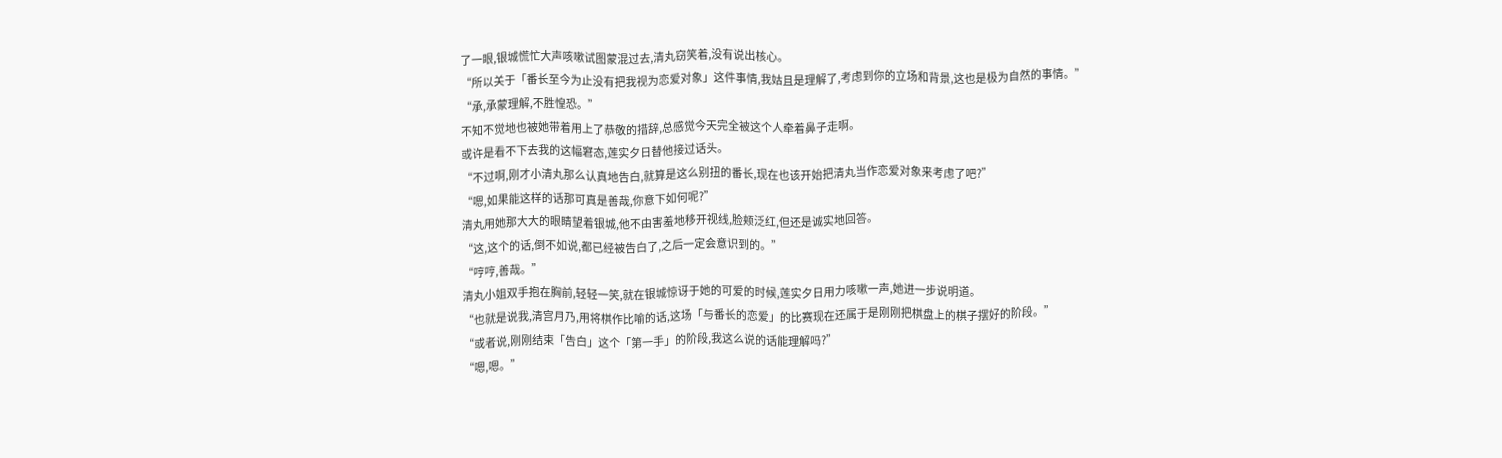了一眼,银城慌忙大声咳嗽试图蒙混过去,清丸窃笑着,没有说出核心。
“所以关于「番长至今为止没有把我视为恋爱对象」这件事情,我姑且是理解了,考虑到你的立场和背景,这也是极为自然的事情。”
“承,承蒙理解,不胜惶恐。”
不知不觉地也被她带着用上了恭敬的措辞,总感觉今天完全被这个人牵着鼻子走啊。
或许是看不下去我的这幅窘态,莲实夕日替他接过话头。
“不过啊,刚才小清丸那么认真地告白,就算是这么别扭的番长,现在也该开始把清丸当作恋爱对象来考虑了吧?”
“嗯,如果能这样的话那可真是善哉,你意下如何呢?”
清丸用她那大大的眼睛望着银城,他不由害羞地移开视线,脸颊泛红,但还是诚实地回答。
“这,这个的话,倒不如说,都已经被告白了,之后一定会意识到的。”
“哼哼,善哉。”
清丸小姐双手抱在胸前,轻轻一笑,就在银城惊讶于她的可爱的时候,莲实夕日用力咳嗽一声,她进一步说明道。
“也就是说我,清宫月乃,用将棋作比喻的话,这场「与番长的恋爱」的比赛现在还属于是刚刚把棋盘上的棋子摆好的阶段。”
“或者说,刚刚结束「告白」这个「第一手」的阶段,我这么说的话能理解吗?”
“嗯,嗯。”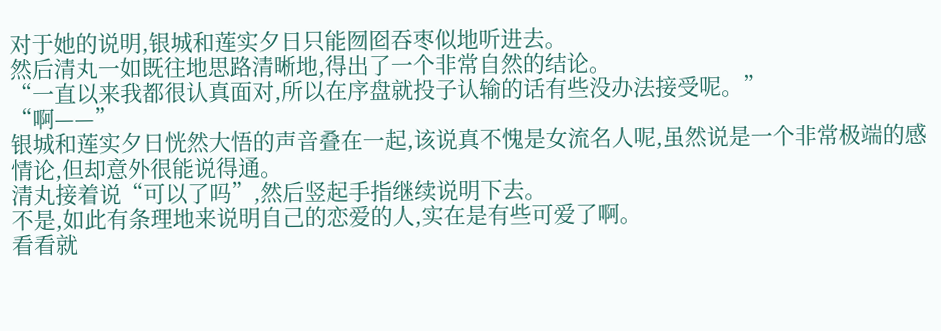对于她的说明,银城和莲实夕日只能囫囵吞枣似地听进去。
然后清丸一如既往地思路清晰地,得出了一个非常自然的结论。
“一直以来我都很认真面对,所以在序盘就投子认输的话有些没办法接受呢。”
“啊——”
银城和莲实夕日恍然大悟的声音叠在一起,该说真不愧是女流名人呢,虽然说是一个非常极端的感情论,但却意外很能说得通。
清丸接着说“可以了吗”,然后竖起手指继续说明下去。
不是,如此有条理地来说明自己的恋爱的人,实在是有些可爱了啊。
看看就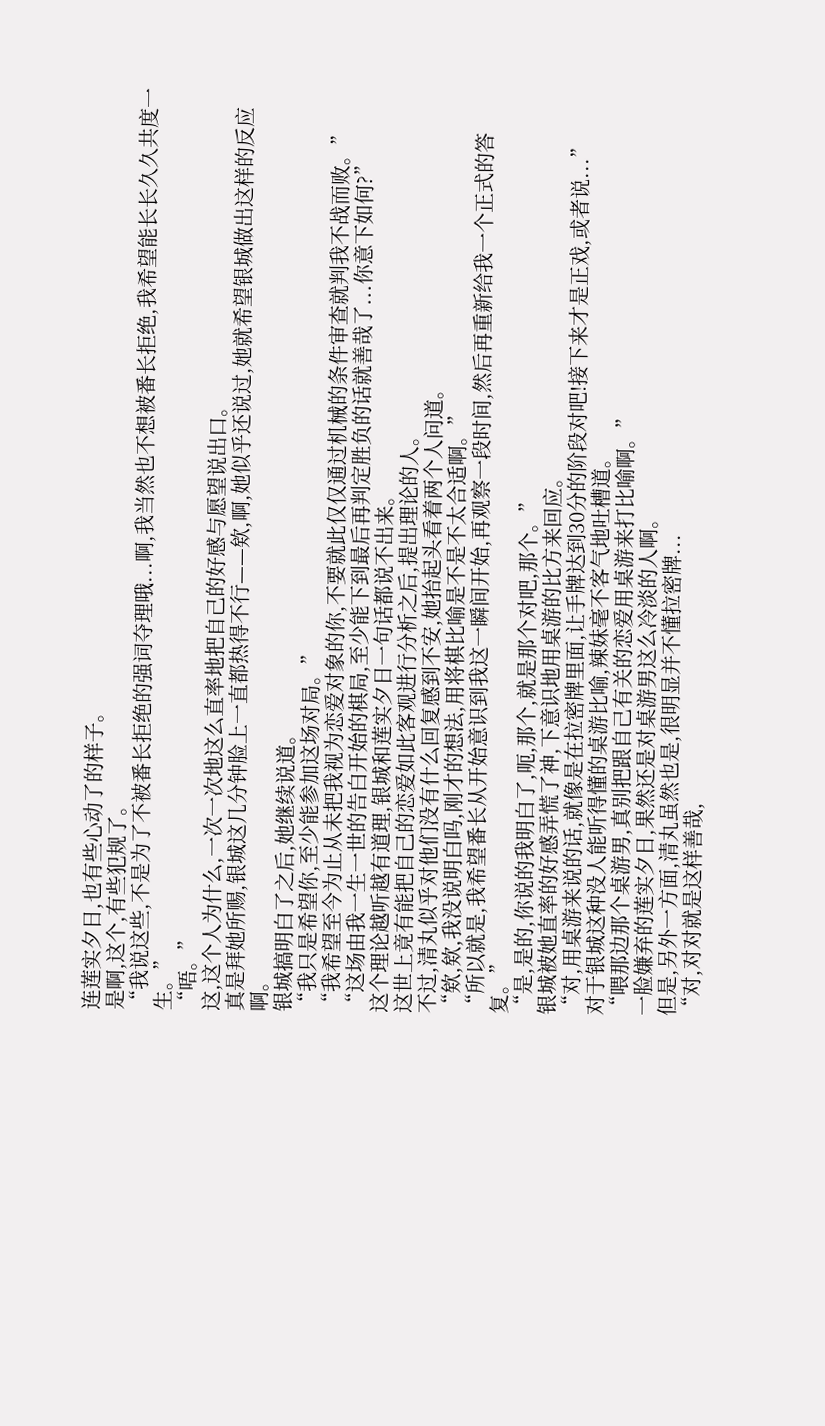连莲实夕日,也有些心动了的样子。
是啊,这个,有些犯规了。
“我说这些,不是为了不被番长拒绝的强词夺理哦...啊,我当然也不想被番长拒绝,我希望能长长久久共度一生。”
“唔。”
这,这个人为什么,一次一次地这么直率地把自己的好感与愿望说出口。
真是拜她所赐,银城这几分钟脸上一直都热得不行——欸,啊,她似乎还说过,她就希望银城做出这样的反应啊。
银城搞明白了之后,她继续说道。
“我只是希望你,至少能参加这场对局。”
“我希望至今为止从未把我视为恋爱对象的你,不要就此仅仅通过机械的条件审查就判我不战而败。”
“这场由我一生一世的告白开始的棋局,至少能下到最后再判定胜负的话就善哉了...你意下如何?”
这个理论越听越有道理,银城和莲实夕日一句话都说不出来。
这世上竟有能把自己的恋爱如此客观进行分析之后,提出理论的人。
不过,清丸似乎对他们没有什么回复感到不安,她抬起头看着两个人问道。
“欸,欸,我没说明白吗,刚才的想法,用将棋比喻是不是不太合适啊。”
“所以就是,我希望番长从开始意识到我这一瞬间开始,再观察一段时间,然后再重新给我一个正式的答复。”
“是,是的,你说的我明白了,呃,那个,就是那个对吧,那个。”
银城被她直率的好感弄慌了神,下意识地用桌游的比方来回应。
“对,用桌游来说的话,就像是在拉密牌里面,让手牌达到30分的阶段对吧!接下来才是正戏,或者说...”
对于银城这种没人能听得懂的桌游比喻,辣妹毫不客气地吐槽道。
“喂那边那个桌游男,真别把跟自己有关的恋爱用桌游来打比喻啊。”
一脸嫌弃的莲实夕日,果然还是对桌游男这么冷淡的人啊。
但是,另外一方面,清丸虽然也是,很明显并不懂拉密牌...
“对,对对就是这样善哉,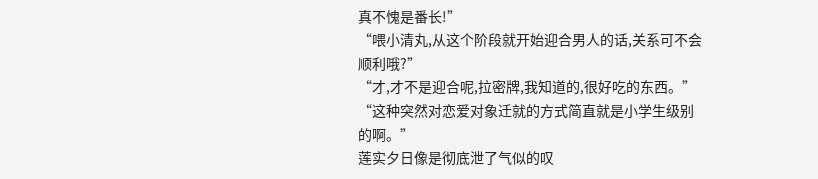真不愧是番长!”
“喂小清丸,从这个阶段就开始迎合男人的话,关系可不会顺利哦?”
“才,才不是迎合呢,拉密牌,我知道的,很好吃的东西。”
“这种突然对恋爱对象迁就的方式简直就是小学生级别的啊。”
莲实夕日像是彻底泄了气似的叹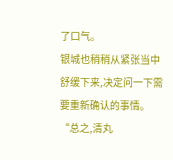了口气。
银城也稍稍从紧张当中舒缓下来,决定问一下需要重新确认的事情。
“总之,清丸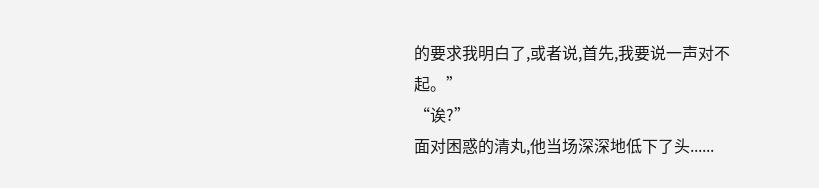的要求我明白了,或者说,首先,我要说一声对不起。”
“诶?”
面对困惑的清丸,他当场深深地低下了头......